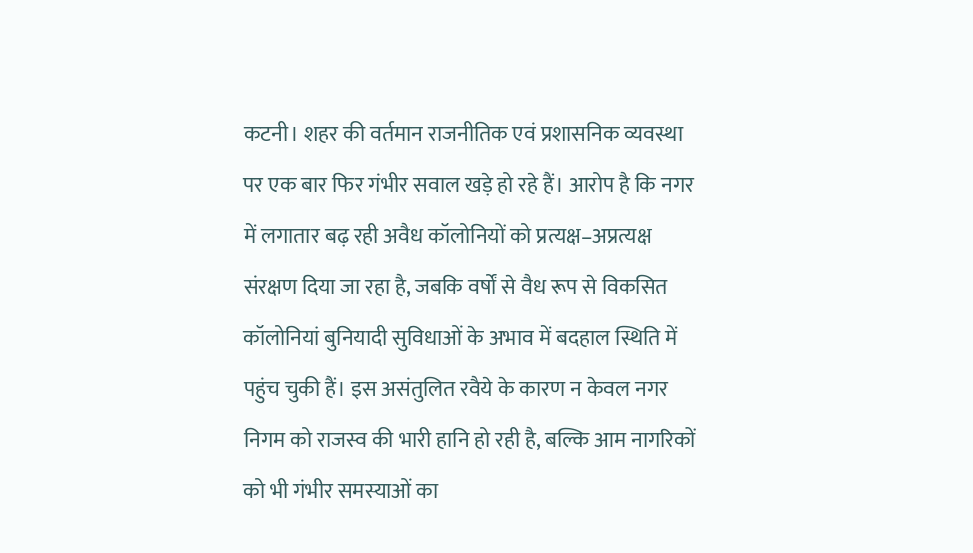कटनी। शहर की वर्तमान राजनीतिक एवं प्रशासनिक व्यवस्था पर एक बार फिर गंभीर सवाल खड़े हो रहे हैं। आरोप है कि नगर में लगातार बढ़ रही अवैध कॉलोनियों को प्रत्यक्ष–अप्रत्यक्ष संरक्षण दिया जा रहा है, जबकि वर्षों से वैध रूप से विकसित कॉलोनियां बुनियादी सुविधाओं के अभाव में बदहाल स्थिति में पहुंच चुकी हैं। इस असंतुलित रवैये के कारण न केवल नगर निगम को राजस्व की भारी हानि हो रही है, बल्कि आम नागरिकों को भी गंभीर समस्याओं का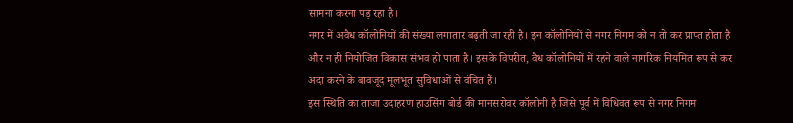सामना करना पड़ रहा है।
नगर में अवैध कॉलोनियों की संख्या लगातार बढ़ती जा रही है। इन कॉलोनियों से नगर निगम को न तो कर प्राप्त होता है और न ही नियोजित विकास संभव हो पाता है। इसके विपरीत, वैध कॉलोनियों में रहने वाले नागरिक नियमित रूप से कर अदा करने के बावजूद मूलभूत सुविधाओं से वंचित हैं।
इस स्थिति का ताजा उदाहरण हाउसिंग बोर्ड की मानसरोवर कॉलोनी है जिसे पूर्व में विधिवत रूप से नगर निगम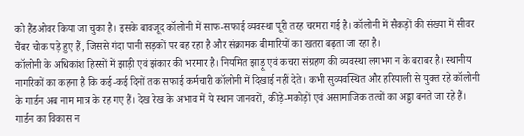को हैंडओवर किया जा चुका है। इसके बावजूद कॉलोनी में साफ-सफाई व्यवस्था पूरी तरह चरमरा गई है। कॉलोनी में सैकड़ों की संख्या में सीवर चैंबर चोक पड़े हुए हैं, जिससे गंदा पानी सड़कों पर बह रहा है और संक्रामक बीमारियों का खतरा बढ़ता जा रहा है।
कॉलोनी के अधिकांश हिस्सों में झाड़ी एवं झंकार की भरमार है। नियमित झाड़ू एवं कचरा संग्रहण की व्यवस्था लगभग न के बराबर है। स्थानीय नागरिकों का कहना है कि कई-कई दिनों तक सफाई कर्मचारी कॉलोनी में दिखाई नहीं देते। कभी सुव्यवस्थित और हरियाली से युक्त रहे कॉलोनी के गार्डन अब नाम मात्र के रह गए हैं। देख रेख के अभाव में ये स्थान जानवरों, कीड़े-मकोड़ों एवं असामाजिक तत्वों का अड्डा बनते जा रहे हैं। गार्डन का विकास न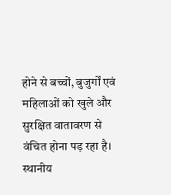होने से बच्चों, बुजुर्गों एवं महिलाओं को खुले और सुरक्षित वातावरण से वंचित होना पड़ रहा है।
स्थानीय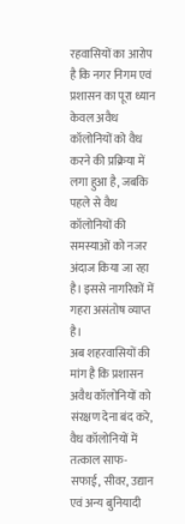रहवासियों का आरोप है कि नगर निगम एवं प्रशासन का पूरा ध्यान केवल अवैध कॉलोनियों को वैध करने की प्रक्रिया में लगा हुआ है, जबकि पहले से वैध कॉलोनियों की समस्याओं को नजर अंदाज किया जा रहा है। इससे नागरिकों में गहरा असंतोष व्याप्त है।
अब शहरवासियों की मांग है कि प्रशासन अवैध कॉलोनियों को संरक्षण देना बंद करे, वैध कॉलोनियों में तत्काल साफ-सफाई, सीवर, उद्यान एवं अन्य बुनियादी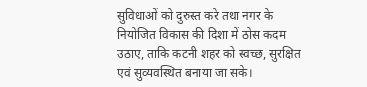सुविधाओं को दुरुस्त करे तथा नगर के नियोजित विकास की दिशा में ठोस कदम उठाए, ताकि कटनी शहर को स्वच्छ, सुरक्षित एवं सुव्यवस्थित बनाया जा सके।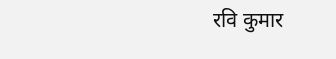रवि कुमार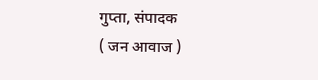गुप्ता, संपादक
( जन आवाज )